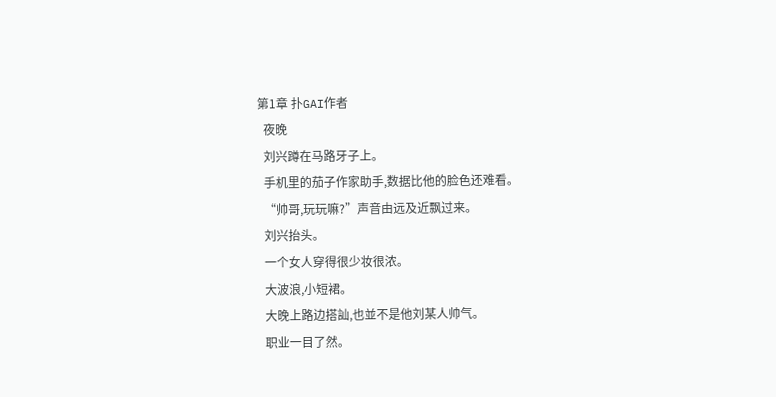第1章 扑GAI作者
  夜晚
  刘兴蹲在马路牙子上。
  手机里的茄子作家助手,数据比他的脸色还难看。
  “帅哥,玩玩嘛?”声音由远及近飘过来。
  刘兴抬头。
  一个女人穿得很少妆很浓。
  大波浪,小短裙。
  大晚上路边搭訕,也並不是他刘某人帅气。
  职业一目了然。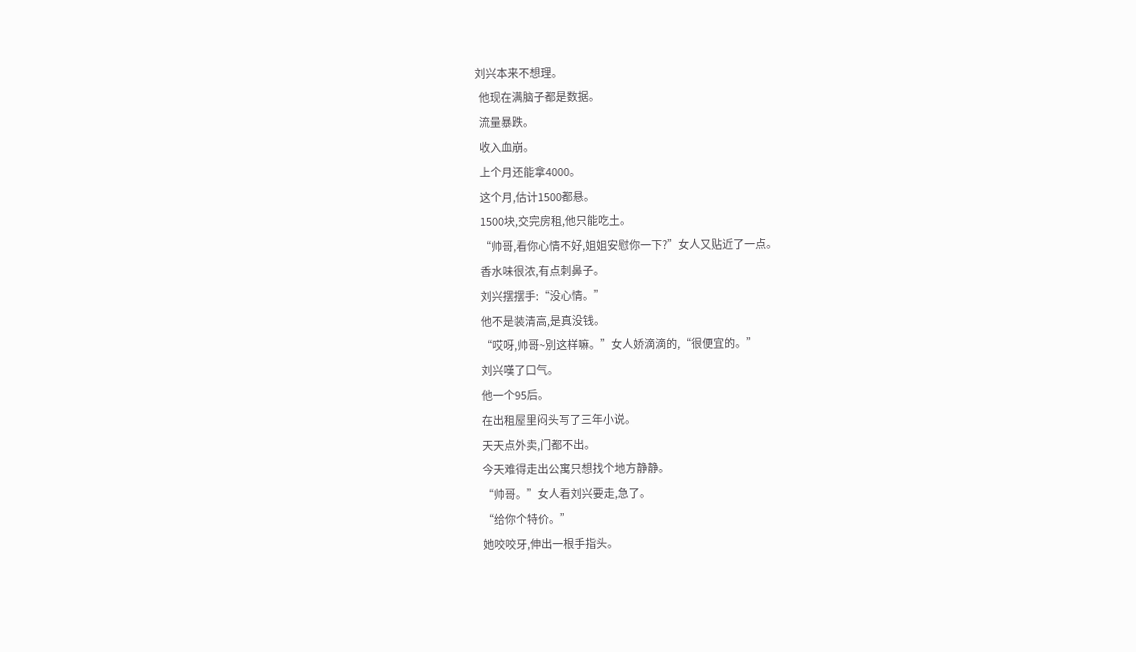刘兴本来不想理。
  他现在满脑子都是数据。
  流量暴跌。
  收入血崩。
  上个月还能拿4000。
  这个月,估计1500都悬。
  1500块,交完房租,他只能吃土。
  “帅哥,看你心情不好,姐姐安慰你一下?”女人又贴近了一点。
  香水味很浓,有点刺鼻子。
  刘兴摆摆手:“没心情。”
  他不是装清高,是真没钱。
  “哎呀,帅哥~別这样嘛。”女人娇滴滴的,“很便宜的。”
  刘兴嘆了口气。
  他一个95后。
  在出租屋里闷头写了三年小说。
  天天点外卖,门都不出。
  今天难得走出公寓只想找个地方静静。
  “帅哥。”女人看刘兴要走,急了。
  “给你个特价。”
  她咬咬牙,伸出一根手指头。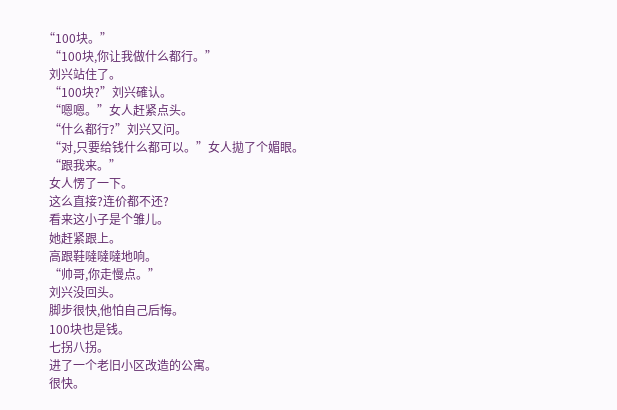“100块。”
  “100块,你让我做什么都行。”
  刘兴站住了。
  “100块?”刘兴確认。
  “嗯嗯。”女人赶紧点头。
  “什么都行?”刘兴又问。
  “对,只要给钱什么都可以。”女人拋了个媚眼。
  “跟我来。”
  女人愣了一下。
  这么直接?连价都不还?
  看来这小子是个雏儿。
  她赶紧跟上。
  高跟鞋噠噠噠地响。
  “帅哥,你走慢点。”
  刘兴没回头。
  脚步很快,他怕自己后悔。
  100块也是钱。
  七拐八拐。
  进了一个老旧小区改造的公寓。
  很快。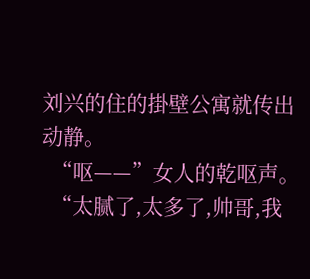刘兴的住的掛壁公寓就传出动静。
  “呕——”女人的乾呕声。
  “太腻了,太多了,帅哥,我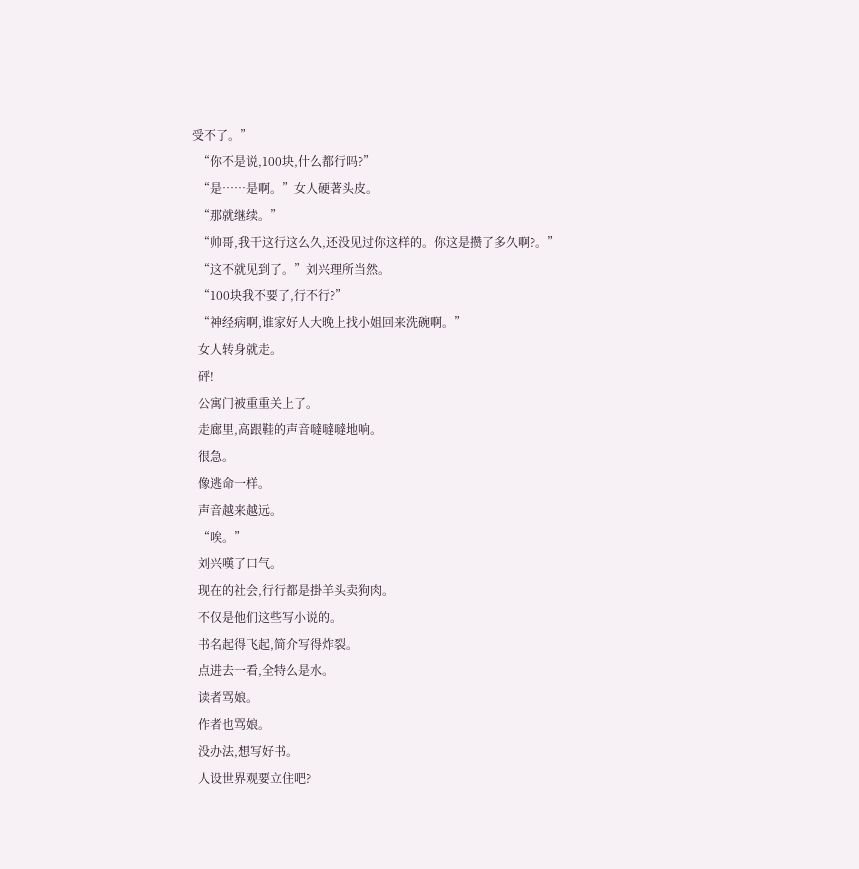受不了。”
  “你不是说,100块,什么都行吗?”
  “是……是啊。”女人硬著头皮。
  “那就继续。”
  “帅哥,我干这行这么久,还没见过你这样的。你这是攒了多久啊?。”
  “这不就见到了。”刘兴理所当然。
  “100块我不要了,行不行?”
  “神经病啊,谁家好人大晚上找小姐回来洗碗啊。”
  女人转身就走。
  砰!
  公寓门被重重关上了。
  走廊里,高跟鞋的声音噠噠噠地响。
  很急。
  像逃命一样。
  声音越来越远。
  “唉。”
  刘兴嘆了口气。
  现在的社会,行行都是掛羊头卖狗肉。
  不仅是他们这些写小说的。
  书名起得飞起,简介写得炸裂。
  点进去一看,全特么是水。
  读者骂娘。
  作者也骂娘。
  没办法,想写好书。
  人设世界观要立住吧?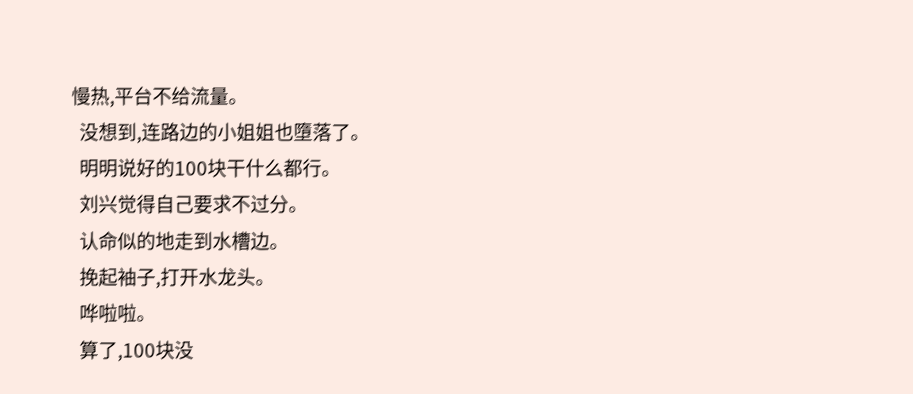慢热,平台不给流量。
  没想到,连路边的小姐姐也墮落了。
  明明说好的100块干什么都行。
  刘兴觉得自己要求不过分。
  认命似的地走到水槽边。
  挽起袖子,打开水龙头。
  哗啦啦。
  算了,100块没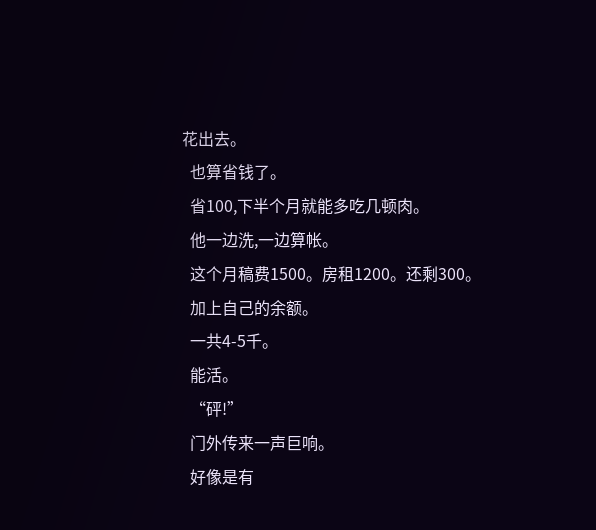花出去。
  也算省钱了。
  省100,下半个月就能多吃几顿肉。
  他一边洗,一边算帐。
  这个月稿费1500。房租1200。还剩300。
  加上自己的余额。
  一共4-5千。
  能活。
  “砰!”
  门外传来一声巨响。
  好像是有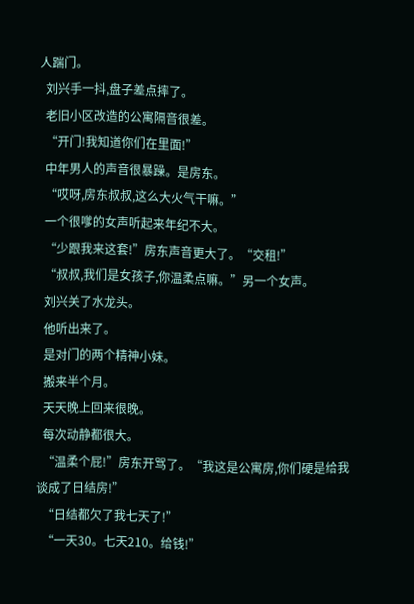人踹门。
  刘兴手一抖,盘子差点摔了。
  老旧小区改造的公寓隔音很差。
  “开门!我知道你们在里面!”
  中年男人的声音很暴躁。是房东。
  “哎呀,房东叔叔,这么大火气干嘛。”
  一个很嗲的女声听起来年纪不大。
  “少跟我来这套!”房东声音更大了。“交租!”
  “叔叔,我们是女孩子,你温柔点嘛。”另一个女声。
  刘兴关了水龙头。
  他听出来了。
  是对门的两个精神小妹。
  搬来半个月。
  天天晚上回来很晚。
  每次动静都很大。
  “温柔个屁!”房东开骂了。“我这是公寓房,你们硬是给我谈成了日结房!”
  “日结都欠了我七天了!”
  “一天30。七天210。给钱!”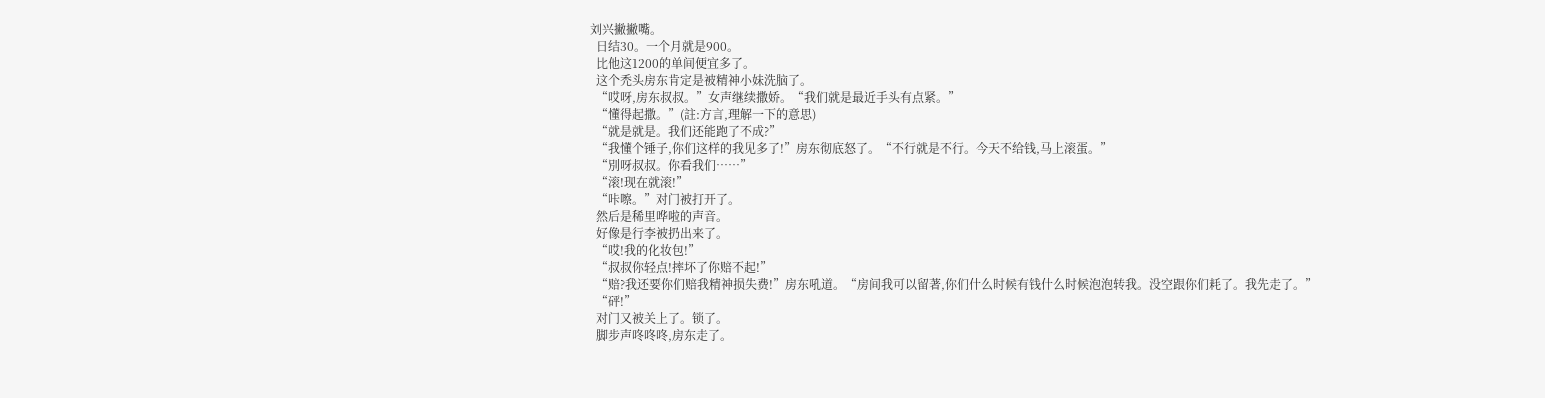刘兴撇撇嘴。
  日结30。一个月就是900。
  比他这1200的单间便宜多了。
  这个禿头房东肯定是被精神小妹洗脑了。
  “哎呀,房东叔叔。”女声继续撒娇。“我们就是最近手头有点紧。”
  “懂得起撒。”(註:方言,理解一下的意思)
  “就是就是。我们还能跑了不成?”
  “我懂个锤子,你们这样的我见多了!”房东彻底怒了。“不行就是不行。今天不给钱,马上滚蛋。”
  “別呀叔叔。你看我们……”
  “滚!现在就滚!”
  “咔嚓。”对门被打开了。
  然后是稀里哗啦的声音。
  好像是行李被扔出来了。
  “哎!我的化妆包!”
  “叔叔你轻点!摔坏了你赔不起!”
  “赔?我还要你们赔我精神损失费!”房东吼道。“房间我可以留著,你们什么时候有钱什么时候泡泡转我。没空跟你们耗了。我先走了。”
  “砰!”
  对门又被关上了。锁了。
  脚步声咚咚咚,房东走了。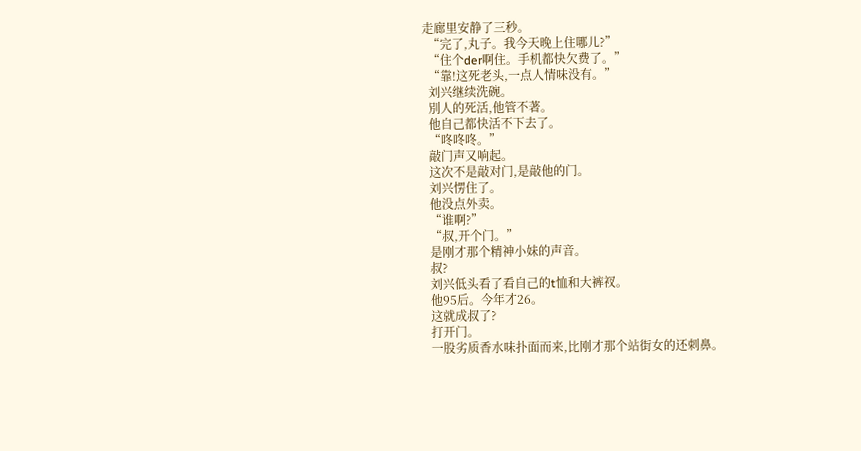走廊里安静了三秒。
  “完了,丸子。我今天晚上住哪儿?”
  “住个der啊住。手机都快欠费了。”
  “靠!这死老头,一点人情味没有。”
  刘兴继续洗碗。
  別人的死活,他管不著。
  他自己都快活不下去了。
  “咚咚咚。”
  敲门声又响起。
  这次不是敲对门,是敲他的门。
  刘兴愣住了。
  他没点外卖。
  “谁啊?”
  “叔,开个门。”
  是刚才那个精神小妹的声音。
  叔?
  刘兴低头看了看自己的t恤和大裤衩。
  他95后。今年才26。
  这就成叔了?
  打开门。
  一股劣质香水味扑面而来,比刚才那个站街女的还刺鼻。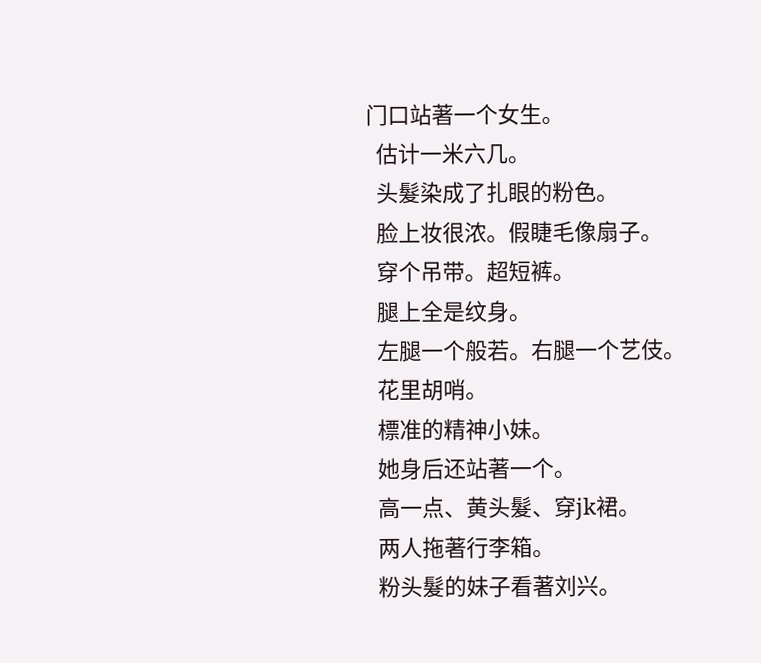门口站著一个女生。
  估计一米六几。
  头髮染成了扎眼的粉色。
  脸上妆很浓。假睫毛像扇子。
  穿个吊带。超短裤。
  腿上全是纹身。
  左腿一个般若。右腿一个艺伎。
  花里胡哨。
  標准的精神小妹。
  她身后还站著一个。
  高一点、黄头髮、穿jk裙。
  两人拖著行李箱。
  粉头髮的妹子看著刘兴。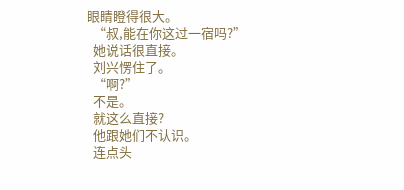眼睛瞪得很大。
  “叔,能在你这过一宿吗?”
  她说话很直接。
  刘兴愣住了。
  “啊?”
  不是。
  就这么直接?
  他跟她们不认识。
  连点头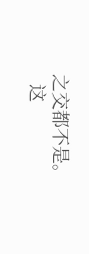之交都不是。
  这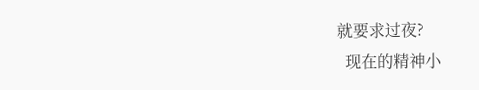就要求过夜?
  现在的精神小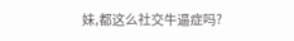妹,都这么社交牛逼症吗?